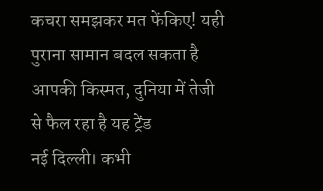कचरा समझकर मत फेंकिए! यही पुराना सामान बदल सकता है आपकी किस्मत, दुनिया में तेजी से फैल रहा है यह ट्रेंड
नई दिल्ली। कभी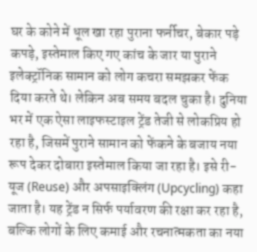घर के कोने में धूल खा रहा पुराना फर्नीचर, बेकार पड़े कपड़े, इस्तेमाल किए गए कांच के जार या पुराने इलेक्ट्रॉनिक सामान को लोग कचरा समझकर फेंक दिया करते थे। लेकिन अब समय बदल चुका है। दुनिया भर में एक ऐसा लाइफस्टाइल ट्रेंड तेजी से लोकप्रिय हो रहा है, जिसमें पुराने सामान को फेंकने के बजाय नया रूप देकर दोबारा इस्तेमाल किया जा रहा है। इसे री-यूज (Reuse) और अपसाइक्लिंग (Upcycling) कहा जाता है। यह ट्रेंड न सिर्फ पर्यावरण की रक्षा कर रहा है, बल्कि लोगों के लिए कमाई और रचनात्मकता का नया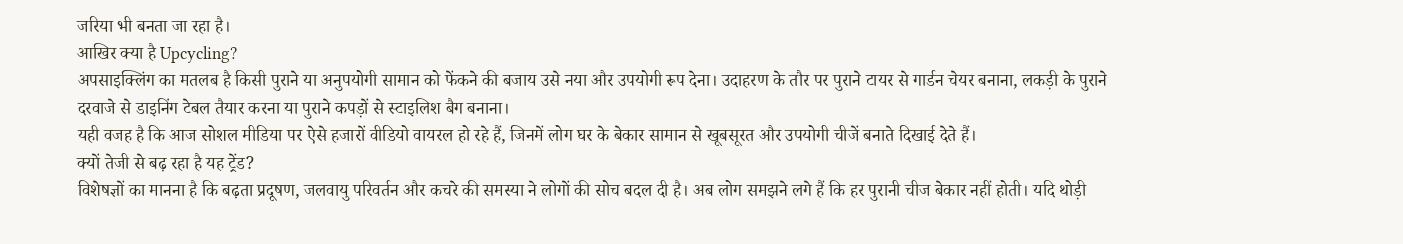जरिया भी बनता जा रहा है।
आखिर क्या है Upcycling?
अपसाइक्लिंग का मतलब है किसी पुराने या अनुपयोगी सामान को फेंकने की बजाय उसे नया और उपयोगी रूप देना। उदाहरण के तौर पर पुराने टायर से गार्डन चेयर बनाना, लकड़ी के पुराने दरवाजे से डाइनिंग टेबल तैयार करना या पुराने कपड़ों से स्टाइलिश बैग बनाना।
यही वजह है कि आज सोशल मीडिया पर ऐसे हजारों वीडियो वायरल हो रहे हैं, जिनमें लोग घर के बेकार सामान से खूबसूरत और उपयोगी चीजें बनाते दिखाई देते हैं।
क्यों तेजी से बढ़ रहा है यह ट्रेंड?
विशेषज्ञों का मानना है कि बढ़ता प्रदूषण, जलवायु परिवर्तन और कचरे की समस्या ने लोगों की सोच बदल दी है। अब लोग समझने लगे हैं कि हर पुरानी चीज बेकार नहीं होती। यदि थोड़ी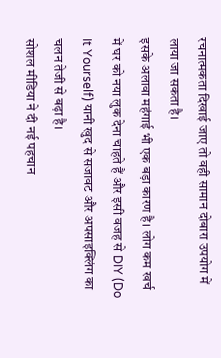रचनात्मकता दिखाई जाए तो वही सामान दोबारा उपयोग में लाया जा सकता है।
इसके अलावा महंगाई भी एक बड़ा कारण है। लोग कम खर्च में घर को नया लुक देना चाहते हैं और इसी वजह से DIY (Do It Yourself) यानी खुद से सजावट और अपसाइक्लिंग का चलन तेजी से बढ़ा है।
सोशल मीडिया ने दी नई पहचान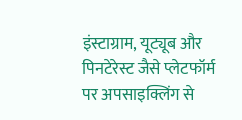इंस्टाग्राम, यूट्यूब और पिनटेरेस्ट जैसे प्लेटफॉर्म पर अपसाइक्लिंग से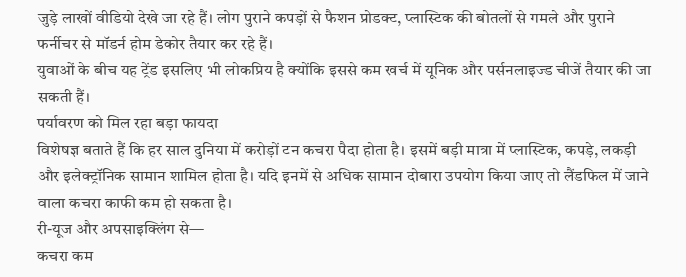जुड़े लाखों वीडियो देखे जा रहे हैं। लोग पुराने कपड़ों से फैशन प्रोडक्ट, प्लास्टिक की बोतलों से गमले और पुराने फर्नीचर से मॉडर्न होम डेकोर तैयार कर रहे हैं।
युवाओं के बीच यह ट्रेंड इसलिए भी लोकप्रिय है क्योंकि इससे कम खर्च में यूनिक और पर्सनलाइज्ड चीजें तैयार की जा सकती हैं।
पर्यावरण को मिल रहा बड़ा फायदा
विशेषज्ञ बताते हैं कि हर साल दुनिया में करोड़ों टन कचरा पैदा होता है। इसमें बड़ी मात्रा में प्लास्टिक, कपड़े, लकड़ी और इलेक्ट्रॉनिक सामान शामिल होता है। यदि इनमें से अधिक सामान दोबारा उपयोग किया जाए तो लैंडफिल में जाने वाला कचरा काफी कम हो सकता है।
री-यूज और अपसाइक्लिंग से—
कचरा कम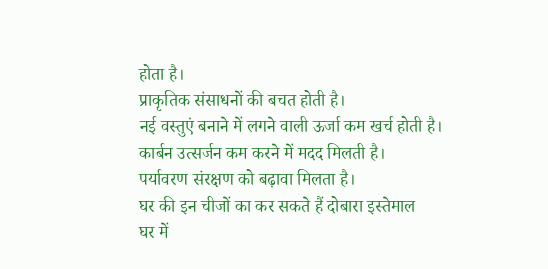होता है।
प्राकृतिक संसाधनों की बचत होती है।
नई वस्तुएं बनाने में लगने वाली ऊर्जा कम खर्च होती है।
कार्बन उत्सर्जन कम करने में मदद मिलती है।
पर्यावरण संरक्षण को बढ़ावा मिलता है।
घर की इन चीजों का कर सकते हैं दोबारा इस्तेमाल
घर में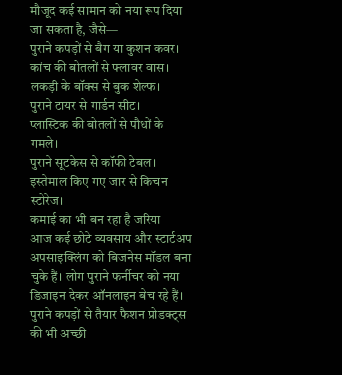मौजूद कई सामान को नया रूप दिया जा सकता है, जैसे—
पुराने कपड़ों से बैग या कुशन कवर।
कांच की बोतलों से फ्लावर वास।
लकड़ी के बॉक्स से बुक शेल्फ।
पुराने टायर से गार्डन सीट।
प्लास्टिक की बोतलों से पौधों के गमले।
पुराने सूटकेस से कॉफी टेबल।
इस्तेमाल किए गए जार से किचन स्टोरेज।
कमाई का भी बन रहा है जरिया
आज कई छोटे व्यवसाय और स्टार्टअप अपसाइक्लिंग को बिजनेस मॉडल बना चुके हैं। लोग पुराने फर्नीचर को नया डिजाइन देकर ऑनलाइन बेच रहे हैं। पुराने कपड़ों से तैयार फैशन प्रोडक्ट्स की भी अच्छी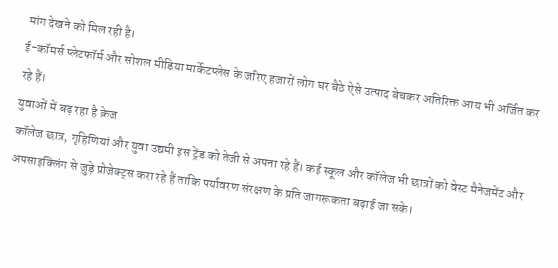मांग देखने को मिल रही है।
ई-कॉमर्स प्लेटफॉर्म और सोशल मीडिया मार्केटप्लेस के जरिए हजारों लोग घर बैठे ऐसे उत्पाद बेचकर अतिरिक्त आय भी अर्जित कर रहे हैं।
युवाओं में बढ़ रहा है क्रेज
कॉलेज छात्र, गृहिणियां और युवा उद्यमी इस ट्रेंड को तेजी से अपना रहे हैं। कई स्कूल और कॉलेज भी छात्रों को वेस्ट मैनेजमेंट और अपसाइक्लिंग से जुड़े प्रोजेक्ट्स करा रहे हैं ताकि पर्यावरण संरक्षण के प्रति जागरूकता बढ़ाई जा सके।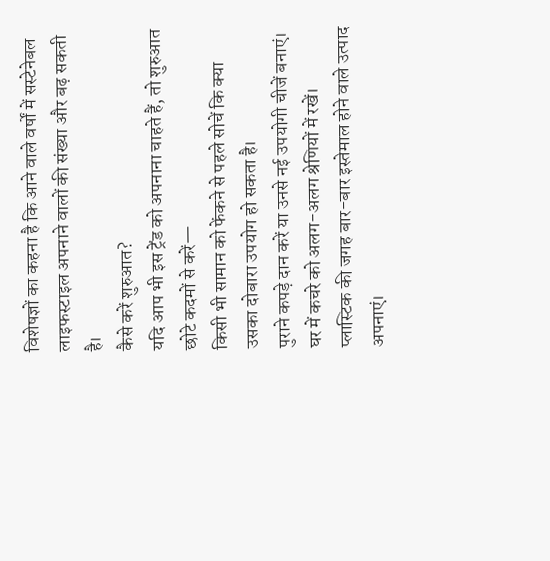विशेषज्ञों का कहना है कि आने वाले वर्षों में सस्टेनेबल लाइफस्टाइल अपनाने वालों की संख्या और बढ़ सकती है।
कैसे करें शुरुआत?
यदि आप भी इस ट्रेंड को अपनाना चाहते हैं, तो शुरुआत छोटे कदमों से करें—
किसी भी सामान को फेंकने से पहले सोचें कि क्या उसका दोबारा उपयोग हो सकता है।
पुराने कपड़े दान करें या उनसे नई उपयोगी चीजें बनाएं।
घर में कचरे को अलग-अलग श्रेणियों में रखें।
प्लास्टिक की जगह बार-बार इस्तेमाल होने वाले उत्पाद अपनाएं।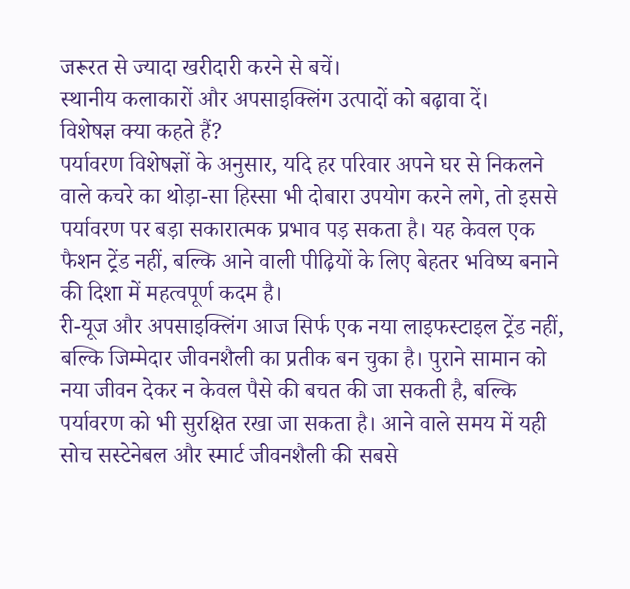जरूरत से ज्यादा खरीदारी करने से बचें।
स्थानीय कलाकारों और अपसाइक्लिंग उत्पादों को बढ़ावा दें।
विशेषज्ञ क्या कहते हैं?
पर्यावरण विशेषज्ञों के अनुसार, यदि हर परिवार अपने घर से निकलने वाले कचरे का थोड़ा-सा हिस्सा भी दोबारा उपयोग करने लगे, तो इससे पर्यावरण पर बड़ा सकारात्मक प्रभाव पड़ सकता है। यह केवल एक फैशन ट्रेंड नहीं, बल्कि आने वाली पीढ़ियों के लिए बेहतर भविष्य बनाने की दिशा में महत्वपूर्ण कदम है।
री-यूज और अपसाइक्लिंग आज सिर्फ एक नया लाइफस्टाइल ट्रेंड नहीं, बल्कि जिम्मेदार जीवनशैली का प्रतीक बन चुका है। पुराने सामान को नया जीवन देकर न केवल पैसे की बचत की जा सकती है, बल्कि पर्यावरण को भी सुरक्षित रखा जा सकता है। आने वाले समय में यही सोच सस्टेनेबल और स्मार्ट जीवनशैली की सबसे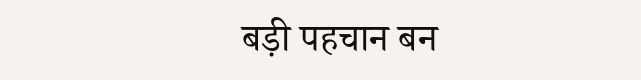बड़ी पहचान बन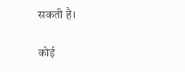सकती है।

कोई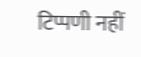टिप्पणी नहीं